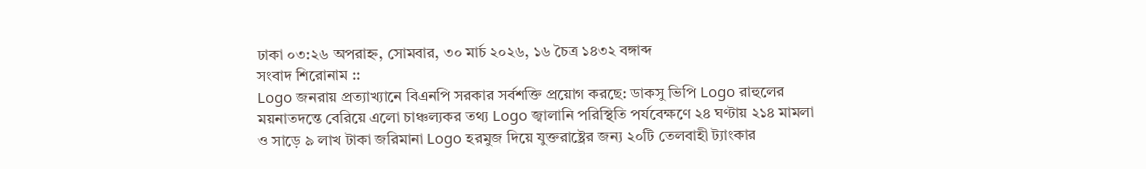ঢাকা ০৩:২৬ অপরাহ্ন, সোমবার, ৩০ মার্চ ২০২৬, ১৬ চৈত্র ১৪৩২ বঙ্গাব্দ
সংবাদ শিরোনাম ::
Logo জনরায় প্রত্যাখ্যানে বিএনপি সরকার সর্বশক্তি প্রয়োগ করছে: ডাকসু ভিপি Logo রাহুলের ময়নাতদন্তে বেরিয়ে এলো চাঞ্চল্যকর তথ্য Logo জ্বালানি পরিস্থিতি পর্যবেক্ষণে ২৪ ঘণ্টায় ২১৪ মামলা ও সাড়ে ৯ লাখ টাকা জরিমানা Logo হরমুজ দিয়ে যুক্তরাষ্ট্রের জন্য ২০টি তেলবাহী ট্যাংকার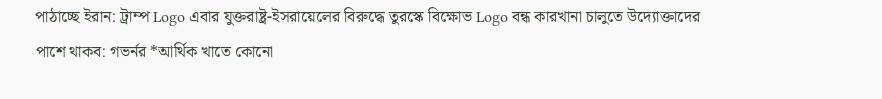পাঠাচ্ছে ইরান: ট্রাম্প Logo এবার যুক্তরাষ্ট্র-ইসরায়েলের বিরুদ্ধে তুরস্কে বিক্ষোভ Logo বন্ধ কারখানা চালুতে উদ্যোক্তাদের পাশে থাকব: গভর্নর *আর্থিক খাতে কোনো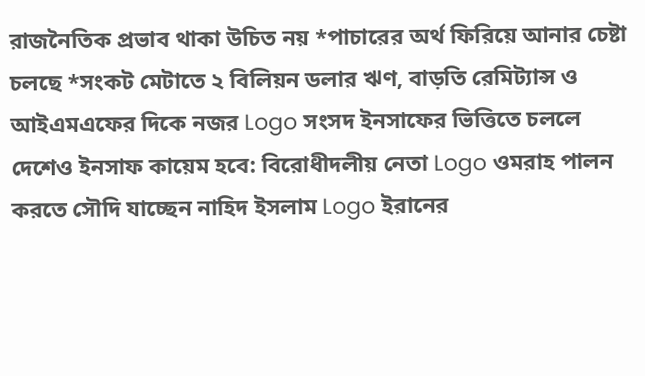রাজনৈতিক প্রভাব থাকা উচিত নয় *পাচারের অর্থ ফিরিয়ে আনার চেষ্টা চলছে *সংকট মেটাতে ২ বিলিয়ন ডলার ঋণ, বাড়তি রেমিট্যান্স ও আইএমএফের দিকে নজর Logo সংসদ ইনসাফের ভিত্তিতে চললে দেশেও ইনসাফ কায়েম হবে: বিরোধীদলীয় নেতা Logo ওমরাহ পালন করতে সৌদি যাচ্ছেন নাহিদ ইসলাম Logo ইরানের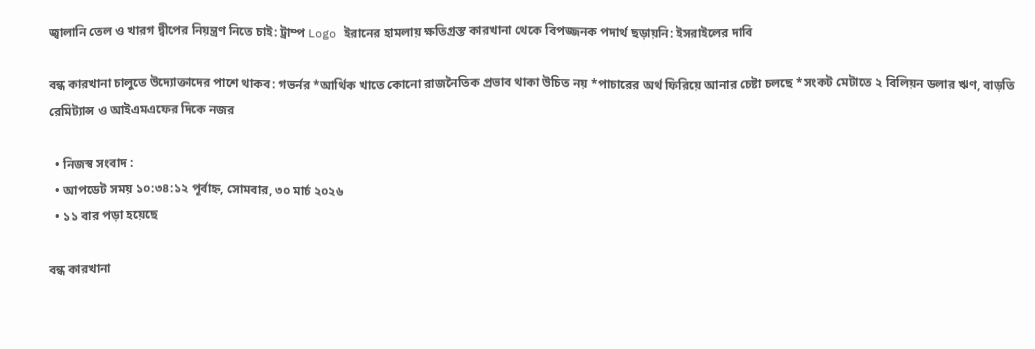জ্বালানি তেল ও খারগ দ্বীপের নিয়ন্ত্রণ নিতে চাই: ট্রাম্প Logo ইরানের হামলায় ক্ষতিগ্রস্ত কারখানা থেকে বিপজ্জনক পদার্থ ছড়ায়নি: ইসরাইলের দাবি

বন্ধ কারখানা চালুতে উদ্যোক্তাদের পাশে থাকব: গভর্নর *আর্থিক খাতে কোনো রাজনৈতিক প্রভাব থাকা উচিত নয় *পাচারের অর্থ ফিরিয়ে আনার চেষ্টা চলছে *সংকট মেটাতে ২ বিলিয়ন ডলার ঋণ, বাড়তি রেমিট্যান্স ও আইএমএফের দিকে নজর

  • নিজস্ব সংবাদ :
  • আপডেট সময় ১০:৩৪:১২ পূর্বাহ্ন, সোমবার, ৩০ মার্চ ২০২৬
  • ১১ বার পড়া হয়েছে

বন্ধ কারখানা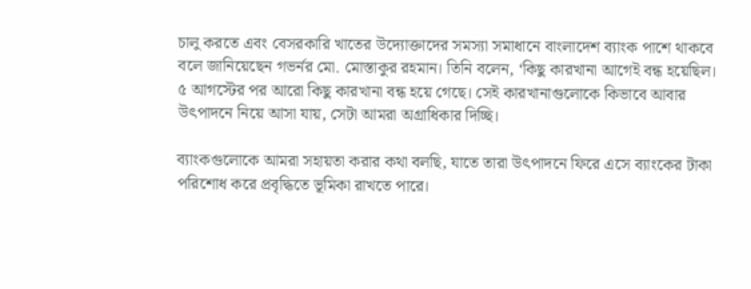চালু করতে এবং বেসরকারি খাতের উদ্যোক্তাদের সমস্যা সমাধানে বাংলাদেশ ব্যাংক পাশে থাকবে বলে জানিয়েছেন গভর্নর মো. মোস্তাকুর রহমান। তিনি বলেন, ‘কিছু কারখানা আগেই বন্ধ হয়েছিল। ৫ আগস্টের পর আরো কিছু কারখানা বন্ধ হয়ে গেছে। সেই কারখানাগুলোকে কিভাবে আবার উৎপাদনে নিয়ে আসা যায়, সেটা আমরা অগ্রাধিকার দিচ্ছি।

ব্যাংকগুলোকে আমরা সহায়তা করার কথা বলছি, যাতে তারা উৎপাদনে ফিরে এসে ব্যাংকের টাকা পরিশোধ করে প্রবৃদ্ধিতে ভূমিকা রাখতে পারে।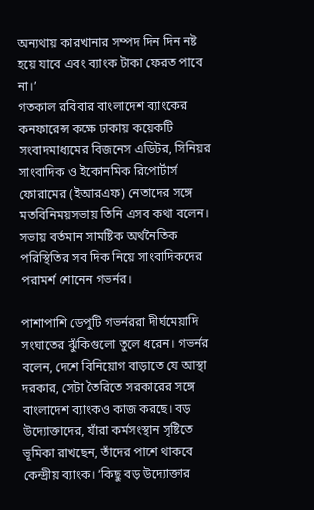অন্যথায় কারখানার সম্পদ দিন দিন নষ্ট হয়ে যাবে এবং ব্যাংক টাকা ফেরত পাবে না।’
গতকাল রবিবার বাংলাদেশ ব্যাংকের কনফারেন্স কক্ষে ঢাকায় কয়েকটি সংবাদমাধ্যমের বিজনেস এডিটর, সিনিয়র সাংবাদিক ও ইকোনমিক রিপোর্টার্স ফোরামের (ইআরএফ) নেতাদের সঙ্গে মতবিনিময়সভায় তিনি এসব কথা বলেন। সভায় বর্তমান সামষ্টিক অর্থনৈতিক পরিস্থিতির সব দিক নিয়ে সাংবাদিকদের পরামর্শ শোনেন গভর্নর।

পাশাপাশি ডেপুটি গভর্নররা দীর্ঘমেয়াদি সংঘাতের ঝুঁকিগুলো তুলে ধরেন। গভর্নর বলেন, দেশে বিনিয়োগ বাড়াতে যে আস্থা দরকার, সেটা তৈরিতে সরকারের সঙ্গে বাংলাদেশ ব্যাংকও কাজ করছে। বড় উদ্যোক্তাদের, যাঁরা কর্মসংস্থান সৃষ্টিতে ভূমিকা রাখছেন, তাঁদের পাশে থাকবে কেন্দ্রীয় ব্যাংক। ‘কিছু বড় উদ্যোক্তার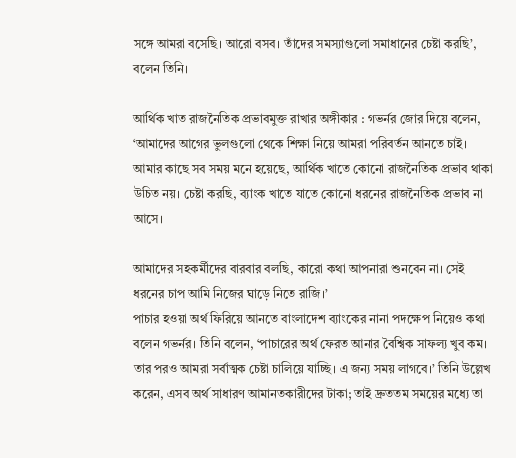সঙ্গে আমরা বসেছি। আরো বসব। তাঁদের সমস্যাগুলো সমাধানের চেষ্টা করছি’, বলেন তিনি।

আর্থিক খাত রাজনৈতিক প্রভাবমুক্ত রাখার অঙ্গীকার : গভর্নর জোর দিয়ে বলেন, ‘আমাদের আগের ভুলগুলো থেকে শিক্ষা নিয়ে আমরা পরিবর্তন আনতে চাই। আমার কাছে সব সময় মনে হয়েছে, আর্থিক খাতে কোনো রাজনৈতিক প্রভাব থাকা উচিত নয়। চেষ্টা করছি, ব্যাংক খাতে যাতে কোনো ধরনের রাজনৈতিক প্রভাব না আসে।

আমাদের সহকর্মীদের বারবার বলছি, কারো কথা আপনারা শুনবেন না। সেই ধরনের চাপ আমি নিজের ঘাড়ে নিতে রাজি।’
পাচার হওয়া অর্থ ফিরিয়ে আনতে বাংলাদেশ ব্যাংকের নানা পদক্ষেপ নিয়েও কথা বলেন গভর্নর। তিনি বলেন, ‘পাচারের অর্থ ফেরত আনার বৈশ্বিক সাফল্য খুব কম। তার পরও আমরা সর্বাত্মক চেষ্টা চালিয়ে যাচ্ছি। এ জন্য সময় লাগবে।’ তিনি উল্লেখ করেন, এসব অর্থ সাধারণ আমানতকারীদের টাকা; তাই দ্রুততম সময়ের মধ্যে তা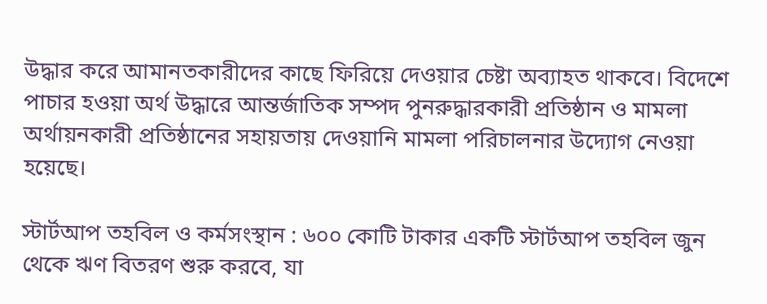উদ্ধার করে আমানতকারীদের কাছে ফিরিয়ে দেওয়ার চেষ্টা অব্যাহত থাকবে। বিদেশে পাচার হওয়া অর্থ উদ্ধারে আন্তর্জাতিক সম্পদ পুনরুদ্ধারকারী প্রতিষ্ঠান ও মামলা অর্থায়নকারী প্রতিষ্ঠানের সহায়তায় দেওয়ানি মামলা পরিচালনার উদ্যোগ নেওয়া হয়েছে।

স্টার্টআপ তহবিল ও কর্মসংস্থান : ৬০০ কোটি টাকার একটি স্টার্টআপ তহবিল জুন থেকে ঋণ বিতরণ শুরু করবে, যা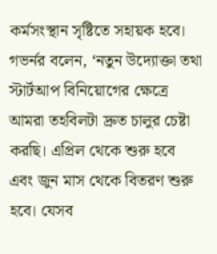কর্মসংস্থান সৃষ্টিতে সহায়ক হবে। গভর্নর বলেন, ‘নতুন উদ্যোক্তা তথা স্টার্টআপ বিনিয়োগের ক্ষেত্রে আমরা তহবিলটা দ্রুত চালুর চেষ্টা করছি। এপ্রিল থেকে শুরু হবে এবং জুন মাস থেকে বিতরণ শুরু হবে। যেসব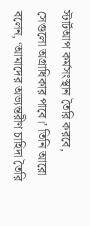স্টার্টআপ কর্মসংস্থান তৈরি করবে, সেগুলো অগ্রাধিকার পাবে।’ তিনি আরো বলেন, ‘আমাদের অভ্যন্তরীণ চাহিদা তৈরি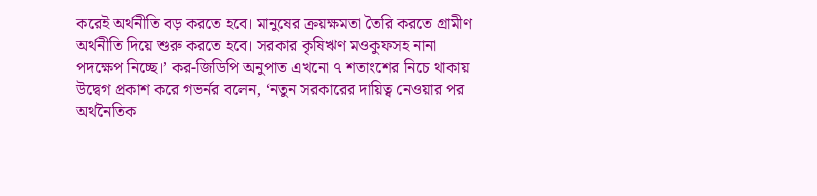করেই অর্থনীতি বড় করতে হবে। মানুষের ক্রয়ক্ষমতা তৈরি করতে গ্রামীণ অর্থনীতি দিয়ে শুরু করতে হবে। সরকার কৃষিঋণ মওকুফসহ নানা পদক্ষেপ নিচ্ছে।’ কর-জিডিপি অনুপাত এখনো ৭ শতাংশের নিচে থাকায় উদ্বেগ প্রকাশ করে গভর্নর বলেন, ‘নতুন সরকারের দায়িত্ব নেওয়ার পর অর্থনৈতিক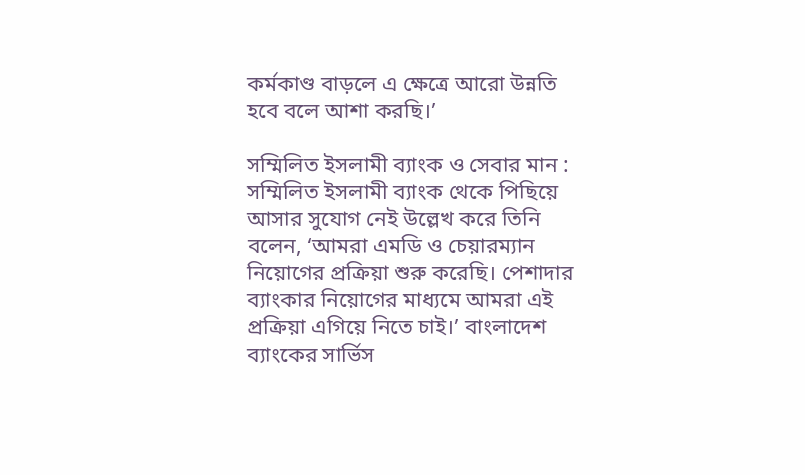কর্মকাণ্ড বাড়লে এ ক্ষেত্রে আরো উন্নতি হবে বলে আশা করছি।’

সম্মিলিত ইসলামী ব্যাংক ও সেবার মান : সম্মিলিত ইসলামী ব্যাংক থেকে পিছিয়ে আসার সুযোগ নেই উল্লেখ করে তিনি বলেন, ‘আমরা এমডি ও চেয়ারম্যান নিয়োগের প্রক্রিয়া শুরু করেছি। পেশাদার ব্যাংকার নিয়োগের মাধ্যমে আমরা এই প্রক্রিয়া এগিয়ে নিতে চাই।’ বাংলাদেশ ব্যাংকের সার্ভিস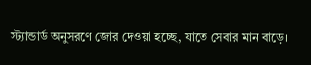স্ট্যান্ডার্ড অনুসরণে জোর দেওয়া হচ্ছে, যাতে সেবার মান বাড়ে।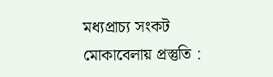মধ্যপ্রাচ্য সংকট মোকাবেলায় প্রস্তুতি :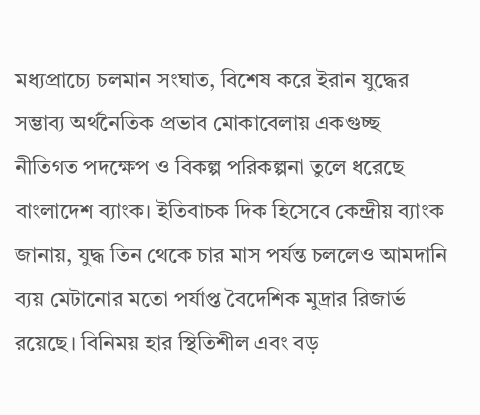মধ্যপ্রাচ্যে চলমান সংঘাত, বিশেষ করে ইরান যুদ্ধের সম্ভাব্য অর্থনৈতিক প্রভাব মোকাবেলায় একগুচ্ছ নীতিগত পদক্ষেপ ও বিকল্প পরিকল্পনা তুলে ধরেছে বাংলাদেশ ব্যাংক। ইতিবাচক দিক হিসেবে কেন্দ্রীয় ব্যাংক জানায়, যুদ্ধ তিন থেকে চার মাস পর্যন্ত চললেও আমদানি ব্যয় মেটানোর মতো পর্যাপ্ত বৈদেশিক মুদ্রার রিজার্ভ রয়েছে। বিনিময় হার স্থিতিশীল এবং বড়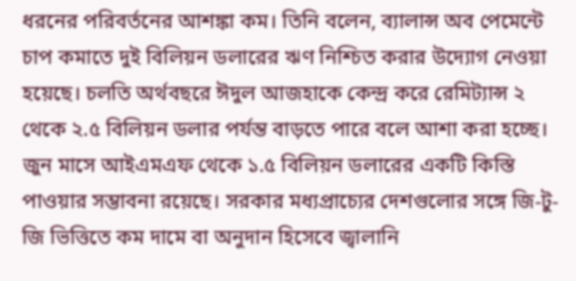ধরনের পরিবর্তনের আশঙ্কা কম। তিনি বলেন, ব্যালান্স অব পেমেন্টে চাপ কমাতে দুই বিলিয়ন ডলারের ঋণ নিশ্চিত করার উদ্যোগ নেওয়া হয়েছে। চলতি অর্থবছরে ঈদুল আজহাকে কেন্দ্র করে রেমিট্যান্স ২ থেকে ২.৫ বিলিয়ন ডলার পর্যন্ত বাড়তে পারে বলে আশা করা হচ্ছে। জুন মাসে আইএমএফ থেকে ১.৫ বিলিয়ন ডলারের একটি কিস্তি পাওয়ার সম্ভাবনা রয়েছে। সরকার মধ্যপ্রাচ্যের দেশগুলোর সঙ্গে জি-টু-জি ভিত্তিতে কম দামে বা অনুদান হিসেবে জ্বালানি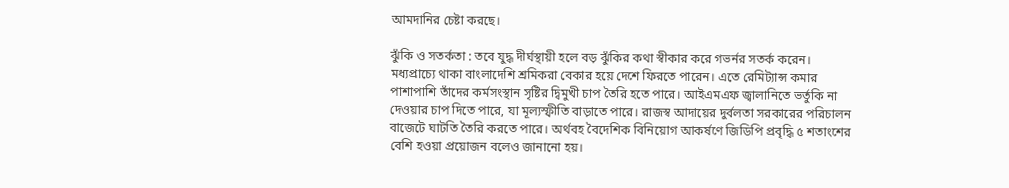আমদানির চেষ্টা করছে।

ঝুঁকি ও সতর্কতা : তবে যুদ্ধ দীর্ঘস্থায়ী হলে বড় ঝুঁকির কথা স্বীকার করে গভর্নর সতর্ক করেন। মধ্যপ্রাচ্যে থাকা বাংলাদেশি শ্রমিকরা বেকার হয়ে দেশে ফিরতে পারেন। এতে রেমিট্যান্স কমার পাশাপাশি তাঁদের কর্মসংস্থান সৃষ্টির দ্বিমুখী চাপ তৈরি হতে পারে। আইএমএফ জ্বালানিতে ভর্তুকি না দেওয়ার চাপ দিতে পারে, যা মূল্যস্ফীতি বাড়াতে পারে। রাজস্ব আদায়ের দুর্বলতা সরকারের পরিচালন বাজেটে ঘাটতি তৈরি করতে পারে। অর্থবহ বৈদেশিক বিনিয়োগ আকর্ষণে জিডিপি প্রবৃদ্ধি ৫ শতাংশের বেশি হওয়া প্রয়োজন বলেও জানানো হয়।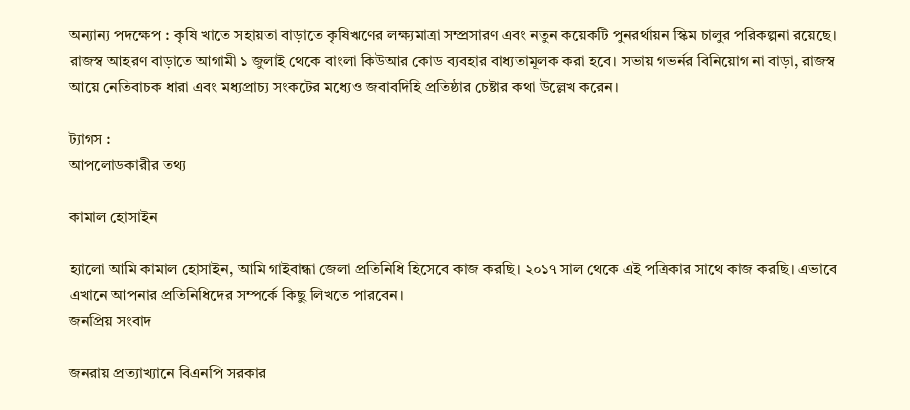অন্যান্য পদক্ষেপ : কৃষি খাতে সহায়তা বাড়াতে কৃষিঋণের লক্ষ্যমাত্রা সম্প্রসারণ এবং নতুন কয়েকটি পুনরর্থায়ন স্কিম চালুর পরিকল্পনা রয়েছে। রাজস্ব আহরণ বাড়াতে আগামী ১ জুলাই থেকে বাংলা কিউআর কোড ব্যবহার বাধ্যতামূলক করা হবে। সভায় গভর্নর বিনিয়োগ না বাড়া, রাজস্ব আয়ে নেতিবাচক ধারা এবং মধ্যপ্রাচ্য সংকটের মধ্যেও জবাবদিহি প্রতিষ্ঠার চেষ্টার কথা উল্লেখ করেন।

ট্যাগস :
আপলোডকারীর তথ্য

কামাল হোসাইন

হ্যালো আমি কামাল হোসাইন, আমি গাইবান্ধা জেলা প্রতিনিধি হিসেবে কাজ করছি। ২০১৭ সাল থেকে এই পত্রিকার সাথে কাজ করছি। এভাবে এখানে আপনার প্রতিনিধিদের সম্পর্কে কিছু লিখতে পারবেন।
জনপ্রিয় সংবাদ

জনরায় প্রত্যাখ্যানে বিএনপি সরকার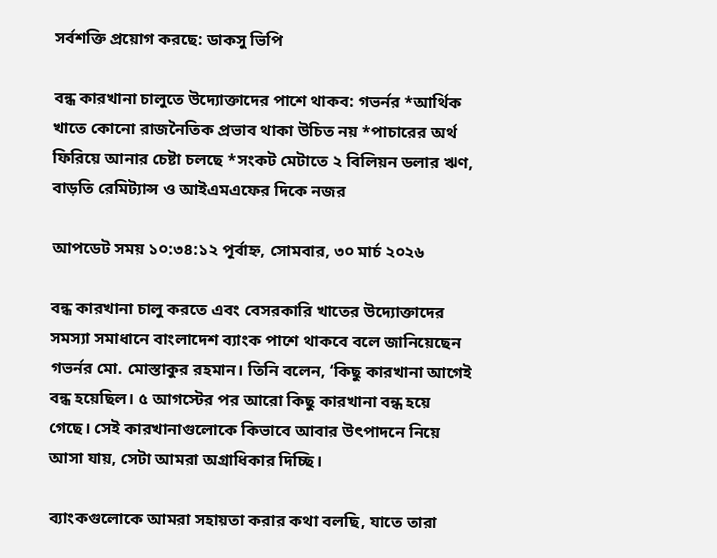সর্বশক্তি প্রয়োগ করছে: ডাকসু ভিপি

বন্ধ কারখানা চালুতে উদ্যোক্তাদের পাশে থাকব: গভর্নর *আর্থিক খাতে কোনো রাজনৈতিক প্রভাব থাকা উচিত নয় *পাচারের অর্থ ফিরিয়ে আনার চেষ্টা চলছে *সংকট মেটাতে ২ বিলিয়ন ডলার ঋণ, বাড়তি রেমিট্যান্স ও আইএমএফের দিকে নজর

আপডেট সময় ১০:৩৪:১২ পূর্বাহ্ন, সোমবার, ৩০ মার্চ ২০২৬

বন্ধ কারখানা চালু করতে এবং বেসরকারি খাতের উদ্যোক্তাদের সমস্যা সমাধানে বাংলাদেশ ব্যাংক পাশে থাকবে বলে জানিয়েছেন গভর্নর মো. মোস্তাকুর রহমান। তিনি বলেন, ‘কিছু কারখানা আগেই বন্ধ হয়েছিল। ৫ আগস্টের পর আরো কিছু কারখানা বন্ধ হয়ে গেছে। সেই কারখানাগুলোকে কিভাবে আবার উৎপাদনে নিয়ে আসা যায়, সেটা আমরা অগ্রাধিকার দিচ্ছি।

ব্যাংকগুলোকে আমরা সহায়তা করার কথা বলছি, যাতে তারা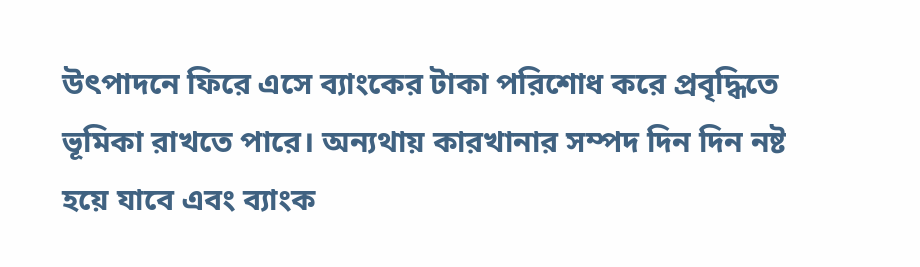উৎপাদনে ফিরে এসে ব্যাংকের টাকা পরিশোধ করে প্রবৃদ্ধিতে ভূমিকা রাখতে পারে। অন্যথায় কারখানার সম্পদ দিন দিন নষ্ট হয়ে যাবে এবং ব্যাংক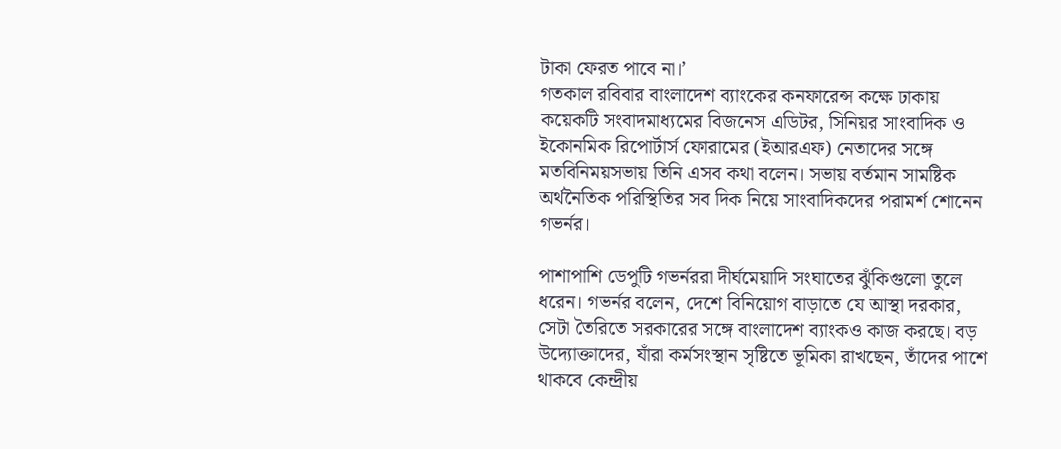টাকা ফেরত পাবে না।’
গতকাল রবিবার বাংলাদেশ ব্যাংকের কনফারেন্স কক্ষে ঢাকায় কয়েকটি সংবাদমাধ্যমের বিজনেস এডিটর, সিনিয়র সাংবাদিক ও ইকোনমিক রিপোর্টার্স ফোরামের (ইআরএফ) নেতাদের সঙ্গে মতবিনিময়সভায় তিনি এসব কথা বলেন। সভায় বর্তমান সামষ্টিক অর্থনৈতিক পরিস্থিতির সব দিক নিয়ে সাংবাদিকদের পরামর্শ শোনেন গভর্নর।

পাশাপাশি ডেপুটি গভর্নররা দীর্ঘমেয়াদি সংঘাতের ঝুঁকিগুলো তুলে ধরেন। গভর্নর বলেন, দেশে বিনিয়োগ বাড়াতে যে আস্থা দরকার, সেটা তৈরিতে সরকারের সঙ্গে বাংলাদেশ ব্যাংকও কাজ করছে। বড় উদ্যোক্তাদের, যাঁরা কর্মসংস্থান সৃষ্টিতে ভূমিকা রাখছেন, তাঁদের পাশে থাকবে কেন্দ্রীয়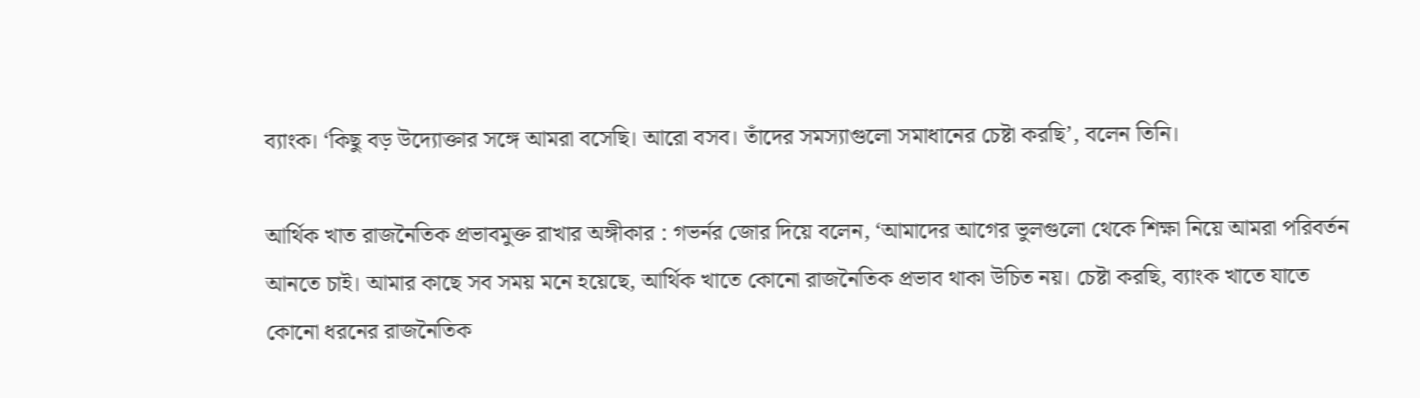ব্যাংক। ‘কিছু বড় উদ্যোক্তার সঙ্গে আমরা বসেছি। আরো বসব। তাঁদের সমস্যাগুলো সমাধানের চেষ্টা করছি’, বলেন তিনি।

আর্থিক খাত রাজনৈতিক প্রভাবমুক্ত রাখার অঙ্গীকার : গভর্নর জোর দিয়ে বলেন, ‘আমাদের আগের ভুলগুলো থেকে শিক্ষা নিয়ে আমরা পরিবর্তন আনতে চাই। আমার কাছে সব সময় মনে হয়েছে, আর্থিক খাতে কোনো রাজনৈতিক প্রভাব থাকা উচিত নয়। চেষ্টা করছি, ব্যাংক খাতে যাতে কোনো ধরনের রাজনৈতিক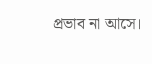প্রভাব না আসে।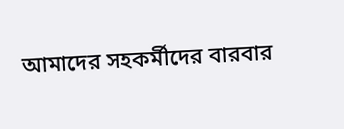আমাদের সহকর্মীদের বারবার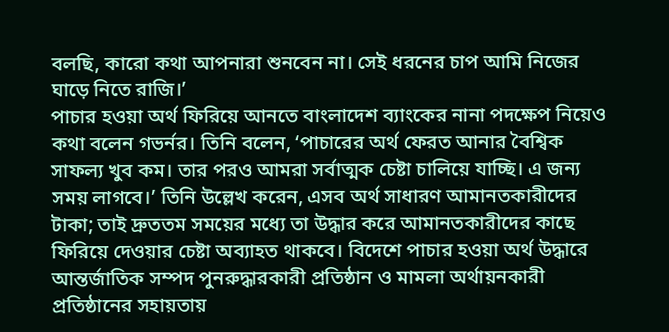বলছি, কারো কথা আপনারা শুনবেন না। সেই ধরনের চাপ আমি নিজের ঘাড়ে নিতে রাজি।’
পাচার হওয়া অর্থ ফিরিয়ে আনতে বাংলাদেশ ব্যাংকের নানা পদক্ষেপ নিয়েও কথা বলেন গভর্নর। তিনি বলেন, ‘পাচারের অর্থ ফেরত আনার বৈশ্বিক সাফল্য খুব কম। তার পরও আমরা সর্বাত্মক চেষ্টা চালিয়ে যাচ্ছি। এ জন্য সময় লাগবে।’ তিনি উল্লেখ করেন, এসব অর্থ সাধারণ আমানতকারীদের টাকা; তাই দ্রুততম সময়ের মধ্যে তা উদ্ধার করে আমানতকারীদের কাছে ফিরিয়ে দেওয়ার চেষ্টা অব্যাহত থাকবে। বিদেশে পাচার হওয়া অর্থ উদ্ধারে আন্তর্জাতিক সম্পদ পুনরুদ্ধারকারী প্রতিষ্ঠান ও মামলা অর্থায়নকারী প্রতিষ্ঠানের সহায়তায়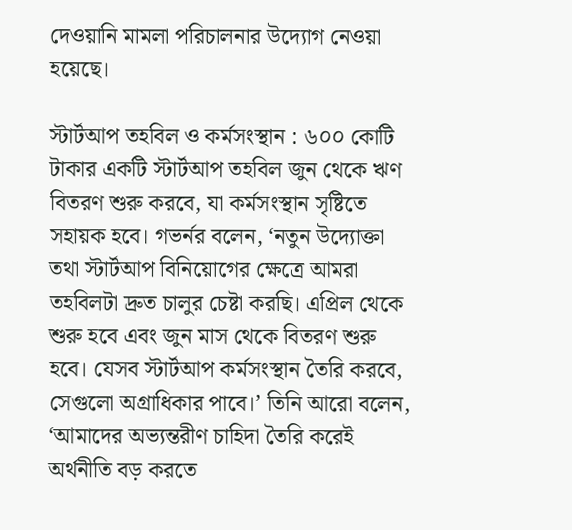দেওয়ানি মামলা পরিচালনার উদ্যোগ নেওয়া হয়েছে।

স্টার্টআপ তহবিল ও কর্মসংস্থান : ৬০০ কোটি টাকার একটি স্টার্টআপ তহবিল জুন থেকে ঋণ বিতরণ শুরু করবে, যা কর্মসংস্থান সৃষ্টিতে সহায়ক হবে। গভর্নর বলেন, ‘নতুন উদ্যোক্তা তথা স্টার্টআপ বিনিয়োগের ক্ষেত্রে আমরা তহবিলটা দ্রুত চালুর চেষ্টা করছি। এপ্রিল থেকে শুরু হবে এবং জুন মাস থেকে বিতরণ শুরু হবে। যেসব স্টার্টআপ কর্মসংস্থান তৈরি করবে, সেগুলো অগ্রাধিকার পাবে।’ তিনি আরো বলেন, ‘আমাদের অভ্যন্তরীণ চাহিদা তৈরি করেই অর্থনীতি বড় করতে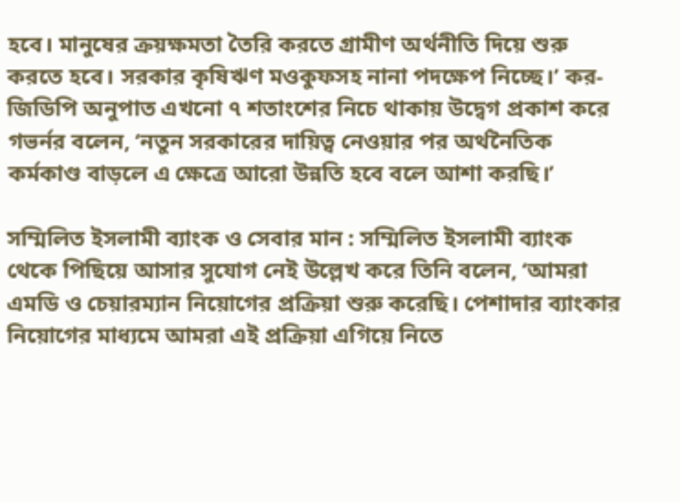হবে। মানুষের ক্রয়ক্ষমতা তৈরি করতে গ্রামীণ অর্থনীতি দিয়ে শুরু করতে হবে। সরকার কৃষিঋণ মওকুফসহ নানা পদক্ষেপ নিচ্ছে।’ কর-জিডিপি অনুপাত এখনো ৭ শতাংশের নিচে থাকায় উদ্বেগ প্রকাশ করে গভর্নর বলেন, ‘নতুন সরকারের দায়িত্ব নেওয়ার পর অর্থনৈতিক কর্মকাণ্ড বাড়লে এ ক্ষেত্রে আরো উন্নতি হবে বলে আশা করছি।’

সম্মিলিত ইসলামী ব্যাংক ও সেবার মান : সম্মিলিত ইসলামী ব্যাংক থেকে পিছিয়ে আসার সুযোগ নেই উল্লেখ করে তিনি বলেন, ‘আমরা এমডি ও চেয়ারম্যান নিয়োগের প্রক্রিয়া শুরু করেছি। পেশাদার ব্যাংকার নিয়োগের মাধ্যমে আমরা এই প্রক্রিয়া এগিয়ে নিতে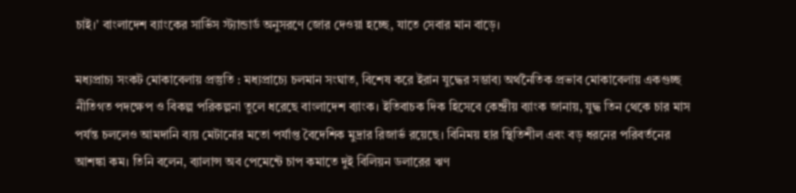চাই।’ বাংলাদেশ ব্যাংকের সার্ভিস স্ট্যান্ডার্ড অনুসরণে জোর দেওয়া হচ্ছে, যাতে সেবার মান বাড়ে।

মধ্যপ্রাচ্য সংকট মোকাবেলায় প্রস্তুতি : মধ্যপ্রাচ্যে চলমান সংঘাত, বিশেষ করে ইরান যুদ্ধের সম্ভাব্য অর্থনৈতিক প্রভাব মোকাবেলায় একগুচ্ছ নীতিগত পদক্ষেপ ও বিকল্প পরিকল্পনা তুলে ধরেছে বাংলাদেশ ব্যাংক। ইতিবাচক দিক হিসেবে কেন্দ্রীয় ব্যাংক জানায়, যুদ্ধ তিন থেকে চার মাস পর্যন্ত চললেও আমদানি ব্যয় মেটানোর মতো পর্যাপ্ত বৈদেশিক মুদ্রার রিজার্ভ রয়েছে। বিনিময় হার স্থিতিশীল এবং বড় ধরনের পরিবর্তনের আশঙ্কা কম। তিনি বলেন, ব্যালান্স অব পেমেন্টে চাপ কমাতে দুই বিলিয়ন ডলারের ঋণ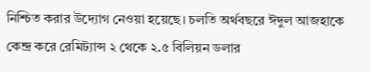নিশ্চিত করার উদ্যোগ নেওয়া হয়েছে। চলতি অর্থবছরে ঈদুল আজহাকে কেন্দ্র করে রেমিট্যান্স ২ থেকে ২.৫ বিলিয়ন ডলার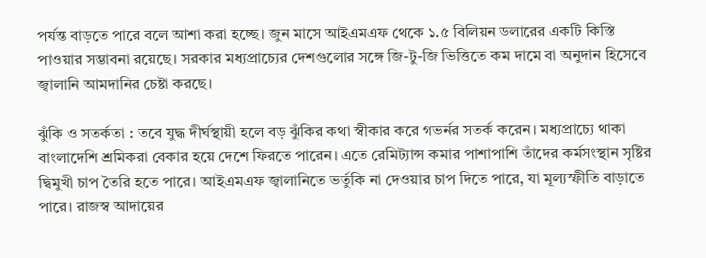পর্যন্ত বাড়তে পারে বলে আশা করা হচ্ছে। জুন মাসে আইএমএফ থেকে ১.৫ বিলিয়ন ডলারের একটি কিস্তি পাওয়ার সম্ভাবনা রয়েছে। সরকার মধ্যপ্রাচ্যের দেশগুলোর সঙ্গে জি-টু-জি ভিত্তিতে কম দামে বা অনুদান হিসেবে জ্বালানি আমদানির চেষ্টা করছে।

ঝুঁকি ও সতর্কতা : তবে যুদ্ধ দীর্ঘস্থায়ী হলে বড় ঝুঁকির কথা স্বীকার করে গভর্নর সতর্ক করেন। মধ্যপ্রাচ্যে থাকা বাংলাদেশি শ্রমিকরা বেকার হয়ে দেশে ফিরতে পারেন। এতে রেমিট্যান্স কমার পাশাপাশি তাঁদের কর্মসংস্থান সৃষ্টির দ্বিমুখী চাপ তৈরি হতে পারে। আইএমএফ জ্বালানিতে ভর্তুকি না দেওয়ার চাপ দিতে পারে, যা মূল্যস্ফীতি বাড়াতে পারে। রাজস্ব আদায়ের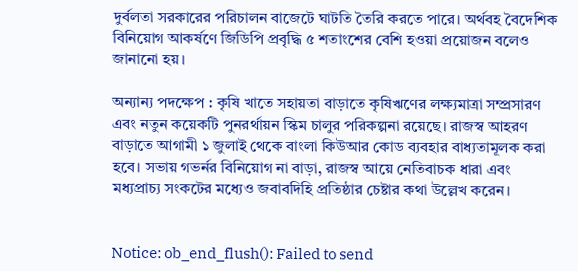দুর্বলতা সরকারের পরিচালন বাজেটে ঘাটতি তৈরি করতে পারে। অর্থবহ বৈদেশিক বিনিয়োগ আকর্ষণে জিডিপি প্রবৃদ্ধি ৫ শতাংশের বেশি হওয়া প্রয়োজন বলেও জানানো হয়।

অন্যান্য পদক্ষেপ : কৃষি খাতে সহায়তা বাড়াতে কৃষিঋণের লক্ষ্যমাত্রা সম্প্রসারণ এবং নতুন কয়েকটি পুনরর্থায়ন স্কিম চালুর পরিকল্পনা রয়েছে। রাজস্ব আহরণ বাড়াতে আগামী ১ জুলাই থেকে বাংলা কিউআর কোড ব্যবহার বাধ্যতামূলক করা হবে। সভায় গভর্নর বিনিয়োগ না বাড়া, রাজস্ব আয়ে নেতিবাচক ধারা এবং মধ্যপ্রাচ্য সংকটের মধ্যেও জবাবদিহি প্রতিষ্ঠার চেষ্টার কথা উল্লেখ করেন।


Notice: ob_end_flush(): Failed to send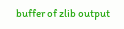buffer of zlib output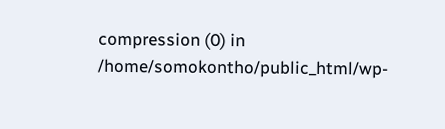compression (0) in /home/somokontho/public_html/wp-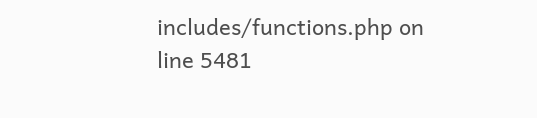includes/functions.php on line 5481